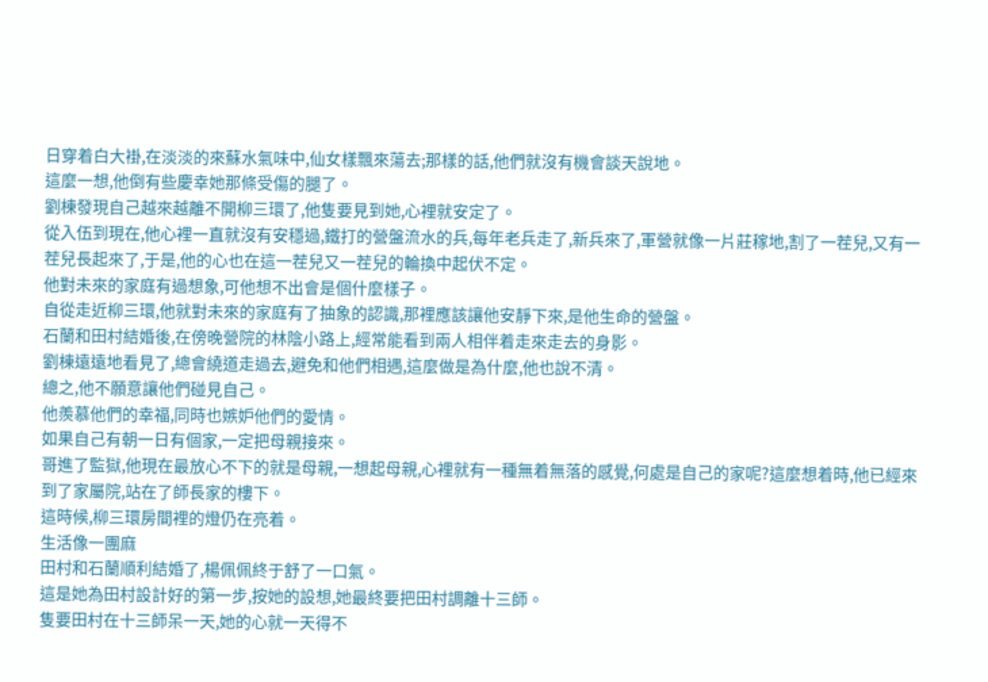日穿着白大褂,在淡淡的來蘇水氣味中,仙女樣飄來蕩去;那樣的話,他們就沒有機會談天說地。
這麼一想,他倒有些慶幸她那條受傷的腿了。
劉棟發現自己越來越離不開柳三環了,他隻要見到她,心裡就安定了。
從入伍到現在,他心裡一直就沒有安穩過,鐵打的營盤流水的兵,每年老兵走了,新兵來了,軍營就像一片莊稼地,割了一茬兒,又有一茬兒長起來了,于是,他的心也在這一茬兒又一茬兒的輪換中起伏不定。
他對未來的家庭有過想象,可他想不出會是個什麼樣子。
自從走近柳三環,他就對未來的家庭有了抽象的認識,那裡應該讓他安靜下來,是他生命的營盤。
石蘭和田村結婚後,在傍晚營院的林陰小路上,經常能看到兩人相伴着走來走去的身影。
劉棟遠遠地看見了,總會繞道走過去,避免和他們相遇,這麼做是為什麼,他也說不清。
總之,他不願意讓他們碰見自己。
他羨慕他們的幸福,同時也嫉妒他們的愛情。
如果自己有朝一日有個家,一定把母親接來。
哥進了監獄,他現在最放心不下的就是母親,一想起母親,心裡就有一種無着無落的感覺,何處是自己的家呢?這麼想着時,他已經來到了家屬院,站在了師長家的樓下。
這時候,柳三環房間裡的燈仍在亮着。
生活像一團麻
田村和石蘭順利結婚了,楊佩佩終于舒了一口氣。
這是她為田村設計好的第一步,按她的設想,她最終要把田村調離十三師。
隻要田村在十三師呆一天,她的心就一天得不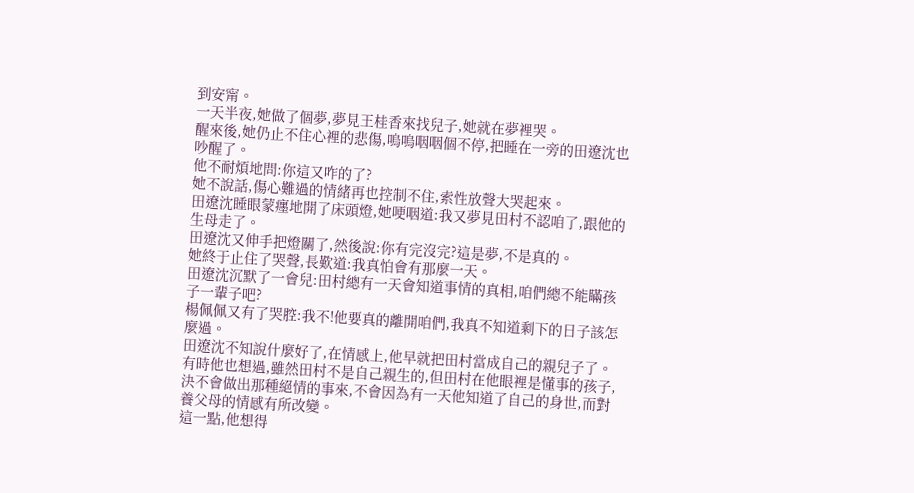到安甯。
一天半夜,她做了個夢,夢見王桂香來找兒子,她就在夢裡哭。
醒來後,她仍止不住心裡的悲傷,嗚嗚咽咽個不停,把睡在一旁的田遼沈也吵醒了。
他不耐煩地問:你這又咋的了?
她不說話,傷心難過的情緒再也控制不住,索性放聲大哭起來。
田遼沈睡眼蒙癦地開了床頭燈,她哽咽道:我又夢見田村不認咱了,跟他的生母走了。
田遼沈又伸手把燈關了,然後說:你有完沒完?這是夢,不是真的。
她終于止住了哭聲,長歎道:我真怕會有那麼一天。
田遼沈沉默了一會兒:田村總有一天會知道事情的真相,咱們總不能瞞孩子一輩子吧?
楊佩佩又有了哭腔:我不!他要真的離開咱們,我真不知道剩下的日子該怎麼過。
田遼沈不知說什麼好了,在情感上,他早就把田村當成自己的親兒子了。
有時他也想過,雖然田村不是自己親生的,但田村在他眼裡是懂事的孩子,決不會做出那種絕情的事來,不會因為有一天他知道了自己的身世,而對養父母的情感有所改變。
這一點,他想得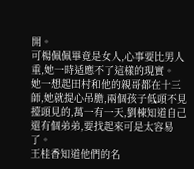開。
可楊佩佩畢竟是女人,心事要比男人重,她一時适應不了這樣的現實。
她一想起田村和他的親哥都在十三師,她就提心吊膽,兩個孩子低頭不見擡頭見的,萬一有一天,劉棟知道自己還有個弟弟,要找起來可是太容易了。
王桂香知道他們的名